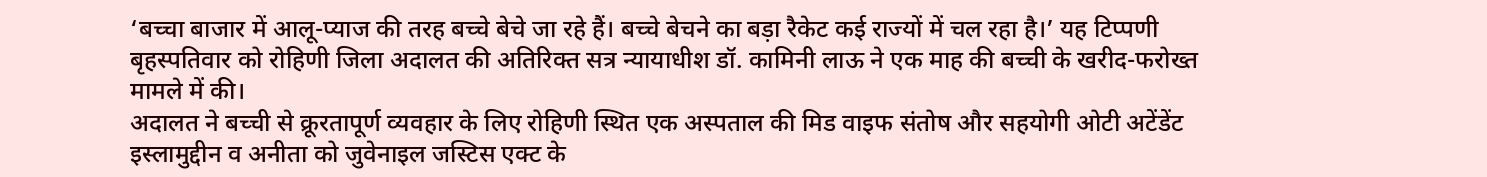‘बच्चा बाजार में आलू-प्याज की तरह बच्चे बेचे जा रहे हैं। बच्चे बेचने का बड़ा रैकेट कई राज्यों में चल रहा है।’ यह टिप्पणी बृहस्पतिवार को रोहिणी जिला अदालत की अतिरिक्त सत्र न्यायाधीश डॉ. कामिनी लाऊ ने एक माह की बच्ची के खरीद-फरोख्त मामले में की।
अदालत ने बच्ची से क्रूरतापूर्ण व्यवहार के लिए रोहिणी स्थित एक अस्पताल की मिड वाइफ संतोष और सहयोगी ओटी अटेंडेंट इस्लामुद्दीन व अनीता को जुवेनाइल जस्टिस एक्ट के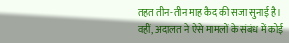तहत तीन-तीन माह कैद की सजा सुनाई है।
वहीं, अदालत ने ऐसे मामलों के संबंध में कोई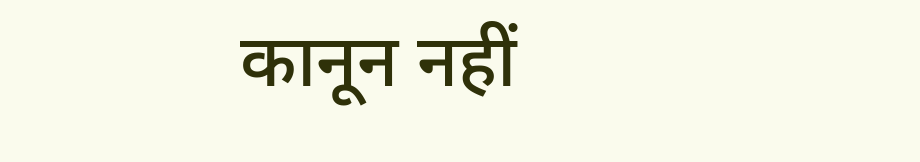कानून नहीं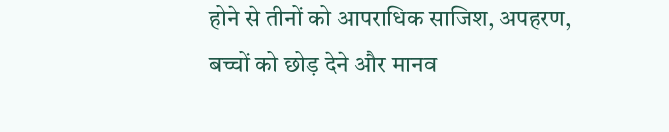होने से तीनों को आपराधिक साजिश, अपहरण, बच्चों को छोड़ देने और मानव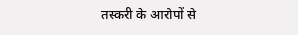तस्करी के आरोपों से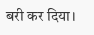बरी कर दिया।